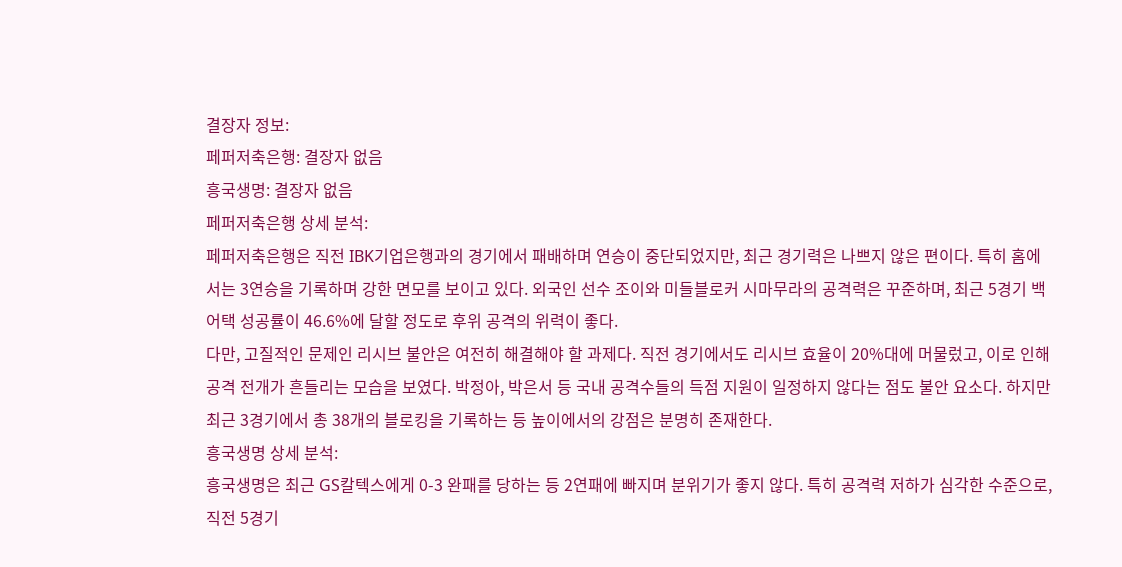결장자 정보:
페퍼저축은행: 결장자 없음
흥국생명: 결장자 없음
페퍼저축은행 상세 분석:
페퍼저축은행은 직전 IBK기업은행과의 경기에서 패배하며 연승이 중단되었지만, 최근 경기력은 나쁘지 않은 편이다. 특히 홈에서는 3연승을 기록하며 강한 면모를 보이고 있다. 외국인 선수 조이와 미들블로커 시마무라의 공격력은 꾸준하며, 최근 5경기 백어택 성공률이 46.6%에 달할 정도로 후위 공격의 위력이 좋다.
다만, 고질적인 문제인 리시브 불안은 여전히 해결해야 할 과제다. 직전 경기에서도 리시브 효율이 20%대에 머물렀고, 이로 인해 공격 전개가 흔들리는 모습을 보였다. 박정아, 박은서 등 국내 공격수들의 득점 지원이 일정하지 않다는 점도 불안 요소다. 하지만 최근 3경기에서 총 38개의 블로킹을 기록하는 등 높이에서의 강점은 분명히 존재한다.
흥국생명 상세 분석:
흥국생명은 최근 GS칼텍스에게 0-3 완패를 당하는 등 2연패에 빠지며 분위기가 좋지 않다. 특히 공격력 저하가 심각한 수준으로, 직전 5경기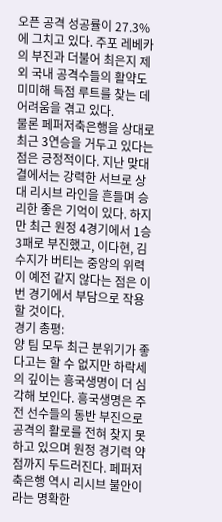오픈 공격 성공률이 27.3%에 그치고 있다. 주포 레베카의 부진과 더불어 최은지 제외 국내 공격수들의 활약도 미미해 득점 루트를 찾는 데 어려움을 겪고 있다.
물론 페퍼저축은행을 상대로 최근 3연승을 거두고 있다는 점은 긍정적이다. 지난 맞대결에서는 강력한 서브로 상대 리시브 라인을 흔들며 승리한 좋은 기억이 있다. 하지만 최근 원정 4경기에서 1승 3패로 부진했고, 이다현, 김수지가 버티는 중앙의 위력이 예전 같지 않다는 점은 이번 경기에서 부담으로 작용할 것이다.
경기 총평:
양 팀 모두 최근 분위기가 좋다고는 할 수 없지만 하락세의 깊이는 흥국생명이 더 심각해 보인다. 흥국생명은 주전 선수들의 동반 부진으로 공격의 활로를 전혀 찾지 못하고 있으며 원정 경기력 약점까지 두드러진다. 페퍼저축은행 역시 리시브 불안이라는 명확한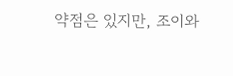약점은 있지만, 조이와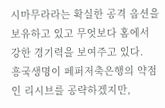시마무라라는 확실한 공격 옵션을 보유하고 있고 무엇보다 홈에서 강한 경기력을 보여주고 있다.
흥국생명이 페퍼저축은행의 약점인 리시브를 공략하겠지만,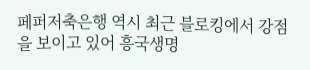페퍼저축은행 역시 최근 블로킹에서 강점을 보이고 있어 흥국생명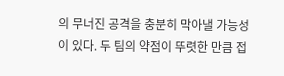의 무너진 공격을 충분히 막아낼 가능성이 있다. 두 팀의 약점이 뚜렷한 만큼 접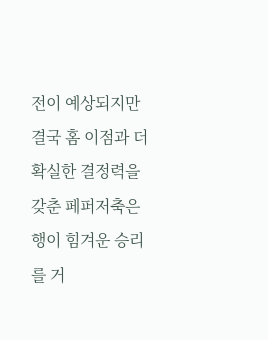전이 예상되지만 결국 홈 이점과 더 확실한 결정력을 갖춘 페퍼저축은행이 힘겨운 승리를 거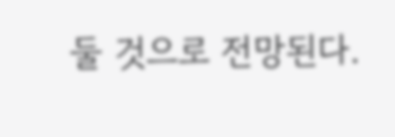둘 것으로 전망된다.